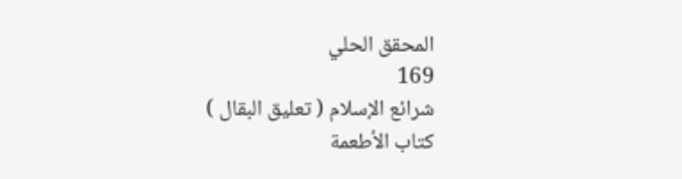المحقق الحلي
169
شرائع الإسلام ( تعليق البقال )
كتاب الأطعمة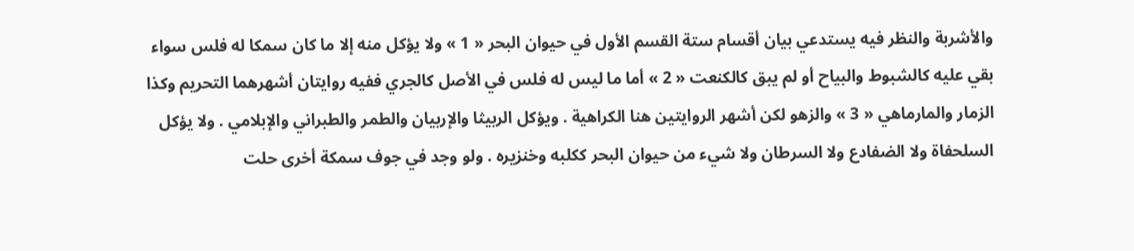والأشربة والنظر فيه يستدعي بيان أقسام ستة القسم الأول في حيوان البحر « 1 » ولا يؤكل منه إلا ما كان سمكا له فلس سواء بقي عليه كالشبوط والبياح أو لم يبق كالكنعت « 2 » أما ما ليس له فلس في الأصل كالجري ففيه روايتان أشهرهما التحريم وكذا الزمار والمارماهي « 3 » والزهو لكن أشهر الروايتين هنا الكراهية . ويؤكل الربيثا والإربيان والطمر والطبراني والإبلامي . ولا يؤكل السلحفاة ولا الضفادع ولا السرطان ولا شيء من حيوان البحر ككلبه وخنزيره . ولو وجد في جوف سمكة أخرى حلت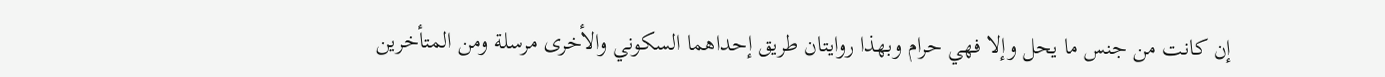إن كانت من جنس ما يحل وإلا فهي حرام وبهذا روايتان طريق إحداهما السكوني والأخرى مرسلة ومن المتأخرين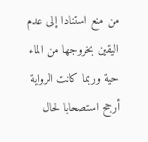من منع استنادا إلى عدم اليقين بخروجها من الماء حية وربما كانت الرواية أرجح استصحابا لحال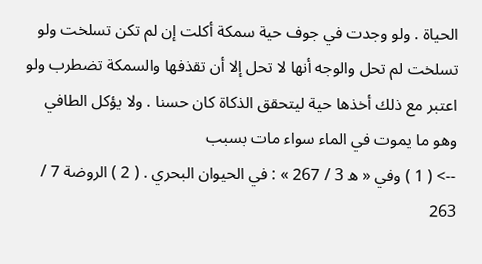الحياة . ولو وجدت في جوف حية سمكة أكلت إن لم تكن تسلخت ولو تسلخت لم تحل والوجه أنها لا تحل إلا أن تقذفها والسمكة تضطرب ولو اعتبر مع ذلك أخذها حية ليتحقق الذكاة كان حسنا . ولا يؤكل الطافي وهو ما يموت في الماء سواء مات بسبب
--> ( 1 ) وفي « ه 3 / 267 » : في الحيوان البحري . ( 2 ) الروضة 7 / 263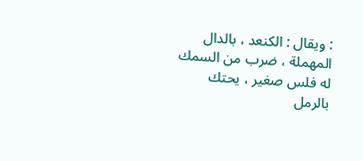: ويقال : الكنعد ، بالدال المهملة ، ضرب من السمك له فلس صغير ، يحتك بالرمل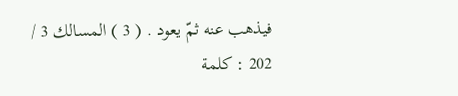فيذهب عنه ثمّ يعود . ( 3 ) المسالك 3 / 202 : كلمة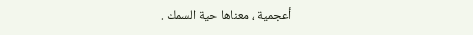أعجمية ، معناها حية السمك .